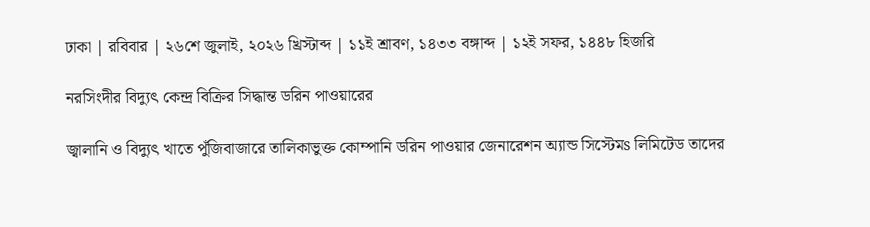ঢাকা | রবিবার | ২৬শে জুলাই, ২০২৬ খ্রিস্টাব্দ | ১১ই শ্রাবণ, ১৪৩৩ বঙ্গাব্দ | ১২ই সফর, ১৪৪৮ হিজরি

নরসিংদীর বিদ্যুৎ কেন্দ্র বিক্রির সিদ্ধান্ত ডরিন পাওয়ারের

জ্বালানি ও বিদ্যুৎ খাতে পুঁজিবাজারে তালিকাভুক্ত কোম্পানি ডরিন পাওয়ার জেনারেশন অ্যান্ড সিস্টেমs লিমিটেড তাদের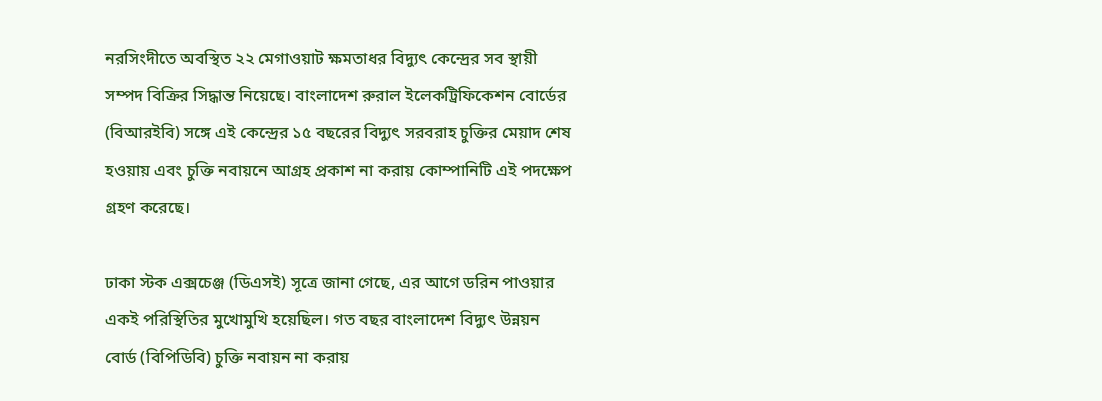নরসিংদীতে অবস্থিত ২২ মেগাওয়াট ক্ষমতাধর বিদ্যুৎ কেন্দ্রের সব স্থায়ী সম্পদ বিক্রির সিদ্ধান্ত নিয়েছে। বাংলাদেশ রুরাল ইলেকট্রিফিকেশন বোর্ডের (বিআরইবি) সঙ্গে এই কেন্দ্রের ১৫ বছরের বিদ্যুৎ সরবরাহ চুক্তির মেয়াদ শেষ হওয়ায় এবং চুক্তি নবায়নে আগ্রহ প্রকাশ না করায় কোম্পানিটি এই পদক্ষেপ গ্রহণ করেছে।

ঢাকা স্টক এক্সচেঞ্জ (ডিএসই) সূত্রে জানা গেছে, এর আগে ডরিন পাওয়ার একই পরিস্থিতির মুখোমুখি হয়েছিল। গত বছর বাংলাদেশ বিদ্যুৎ উন্নয়ন বোর্ড (বিপিডিবি) চুক্তি নবায়ন না করায়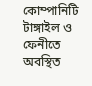কোম্পানিটি টাঙ্গাইল ও ফেনীতে অবস্থিত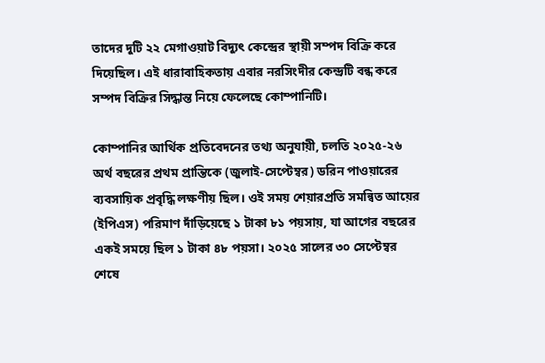তাদের দুটি ২২ মেগাওয়াট বিদ্যুৎ কেন্দ্রের স্থায়ী সম্পদ বিক্রি করে দিয়েছিল। এই ধারাবাহিকতায় এবার নরসিংদীর কেন্দ্রটি বন্ধ করে সম্পদ বিক্রির সিদ্ধান্ত নিয়ে ফেলেছে কোম্পানিটি।

কোম্পানির আর্থিক প্রতিবেদনের তথ্য অনুযায়ী, চলতি ২০২৫-২৬ অর্থ বছরের প্রথম প্রান্তিকে (জুলাই-সেপ্টেম্বর) ডরিন পাওয়ারের ব্যবসায়িক প্রবৃদ্ধি লক্ষণীয় ছিল। ওই সময় শেয়ারপ্রতি সমন্বিত আয়ের (ইপিএস) পরিমাণ দাঁড়িয়েছে ১ টাকা ৮১ পয়সায়, যা আগের বছরের একই সময়ে ছিল ১ টাকা ৪৮ পয়সা। ২০২৫ সালের ৩০ সেপ্টেম্বর শেষে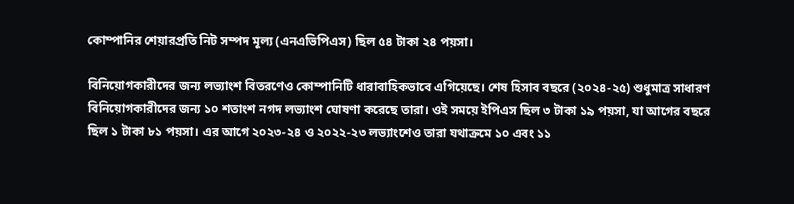কোম্পানির শেয়ারপ্রতি নিট সম্পদ মূল্য (এনএভিপিএস) ছিল ৫৪ টাকা ২৪ পয়সা।

বিনিয়োগকারীদের জন্য লভ্যাংশ বিতরণেও কোম্পানিটি ধারাবাহিকভাবে এগিয়েছে। শেষ হিসাব বছরে (২০২৪-২৫) শুধুমাত্র সাধারণ বিনিয়োগকারীদের জন্য ১০ শতাংশ নগদ লভ্যাংশ ঘোষণা করেছে তারা। ওই সময়ে ইপিএস ছিল ৩ টাকা ১৯ পয়সা, যা আগের বছরে ছিল ১ টাকা ৮১ পয়সা। এর আগে ২০২৩-২৪ ও ২০২২-২৩ লভ্যাংশেও তারা যথাক্রমে ১০ এবং ১১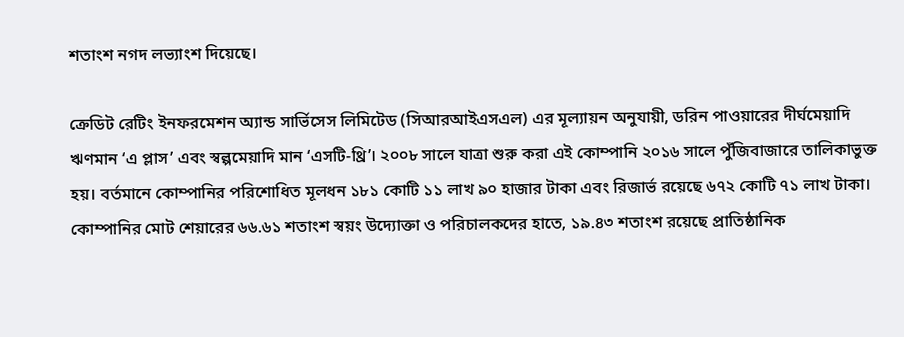শতাংশ নগদ লভ্যাংশ দিয়েছে।

ক্রেডিট রেটিং ইনফরমেশন অ্যান্ড সার্ভিসেস লিমিটেড (সিআরআইএসএল) এর মূল্যায়ন অনুযায়ী, ডরিন পাওয়ারের দীর্ঘমেয়াদি ঋণমান ‘এ প্লাস’ এবং স্বল্পমেয়াদি মান ‘এসটি-থ্রি’। ২০০৮ সালে যাত্রা শুরু করা এই কোম্পানি ২০১৬ সালে পুঁজিবাজারে তালিকাভুক্ত হয়। বর্তমানে কোম্পানির পরিশোধিত মূলধন ১৮১ কোটি ১১ লাখ ৯০ হাজার টাকা এবং রিজার্ভ রয়েছে ৬৭২ কোটি ৭১ লাখ টাকা। কোম্পানির মোট শেয়ারের ৬৬.৬১ শতাংশ স্বয়ং উদ্যোক্তা ও পরিচালকদের হাতে, ১৯.৪৩ শতাংশ রয়েছে প্রাতিষ্ঠানিক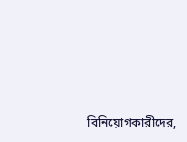বিনিয়োগকারীদের,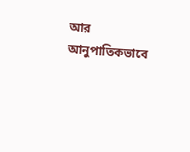আর আনুপাতিকভাবে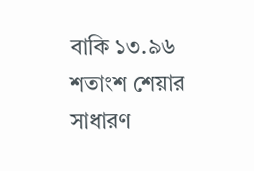বাকি ১৩.৯৬ শতাংশ শেয়ার সাধারণ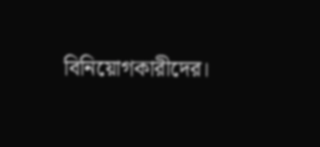বিনিয়োগকারীদের।